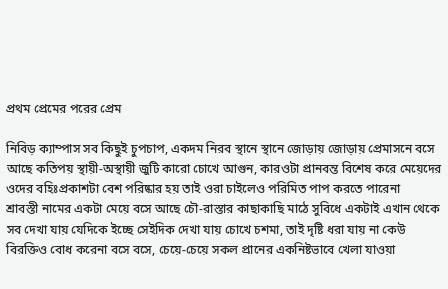প্রথম প্রেমের পরের প্রেম

নিবিড় ক্যাম্পাস সব কিছুই চুপচাপ, একদম নিরব স্থানে স্থানে জোড়ায় জোড়ায় প্রেমাসনে বসে আছে কতিপয় স্থায়ী-অস্থায়ী জুটি কারো চোখে আগুন, কারওটা প্রানবন্ত বিশেষ করে মেয়েদের ওদের বহিঃপ্রকাশটা বেশ পরিষ্কার হয় তাই ওরা চাইলেও পরিমিত পাপ করতে পারেনা
শ্রাবস্তী নামের একটা মেয়ে বসে আছে চৌ-রাস্তার কাছাকাছি মাঠে সুবিধে একটাই এখান থেকে সব দেখা যায় যেদিকে ইচ্ছে সেইদিক দেখা যায় চোখে চশমা, তাই দৃষ্টি ধরা যায় না কেউ বিরক্তিও বোধ করেনা বসে বসে, চেয়ে-চেয়ে সকল প্রানের একনিষ্টভাবে খেলা যাওয়া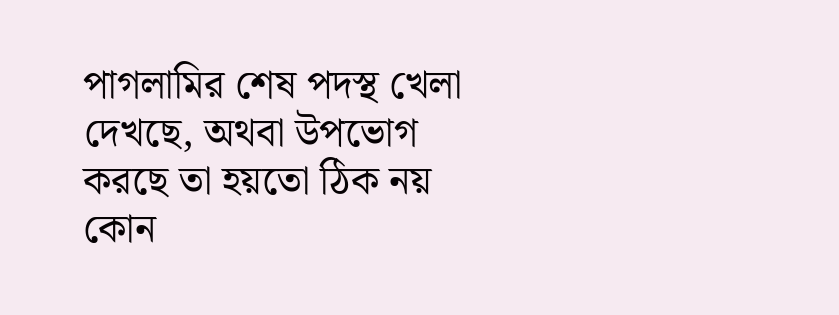পাগলামির শেষ পদস্থ খেলা দেখছে, অথবা উপভোগ করছে তা হয়তো ঠিক নয় কোন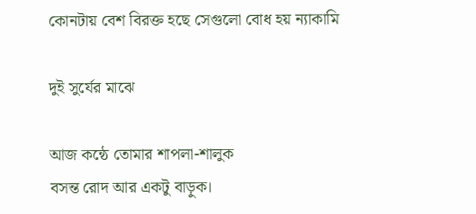কোনটায় বেশ বিরক্ত হছে সেগুলো বোধ হয় ন্যাকামি

দুই সুর্যের মাঝে

আজ কন্ঠে তোমার শাপলা-শালুক
বসন্ত রোদ আর একটু বাড়ুক।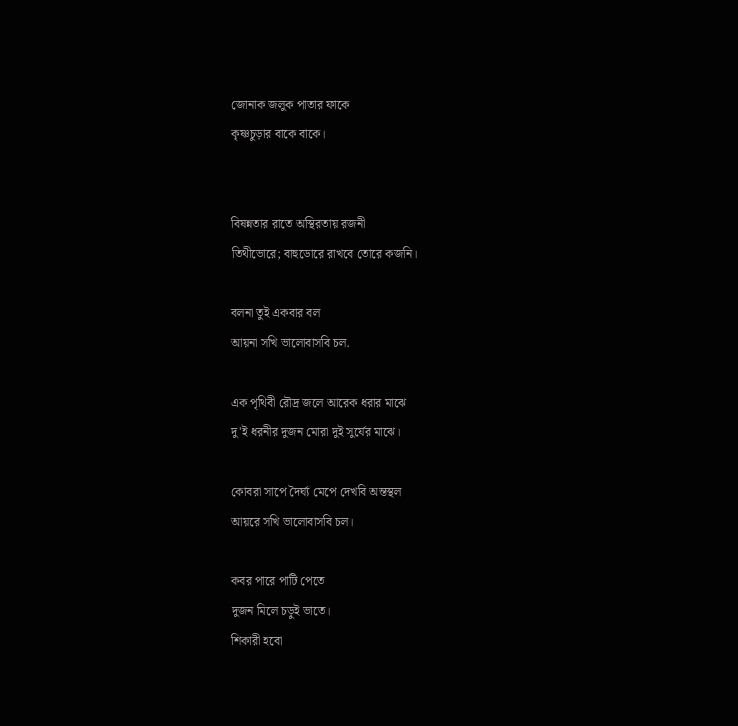জোনাক জলুক পাতার ফাকে
কৃষ্ণচুড়ার বাকে বাকে।


বিষন্নতার রাতে অস্থিরতায় রজনী
তিথীভোরে; বাহুডোরে রাখবে তোরে কজনি।

বলনা তুই একবার বল
আয়না সখি ভালোবাসবি চল.

এক পৃথিবী রৌদ্র জলে আরেক ধরার মাঝে
দু'ই ধরনীর দুজন মোরা দুই সুর্যের মাঝে।

কোবরা সাপে দৈর্ঘ্য মেপে দেখবি অন্তস্থল
আয়রে সখি ভালোবাসবি চল।

কবর পারে পাটি পেতে
দুজন মিলে চড়ুই ভাতে।
শিকারী হবো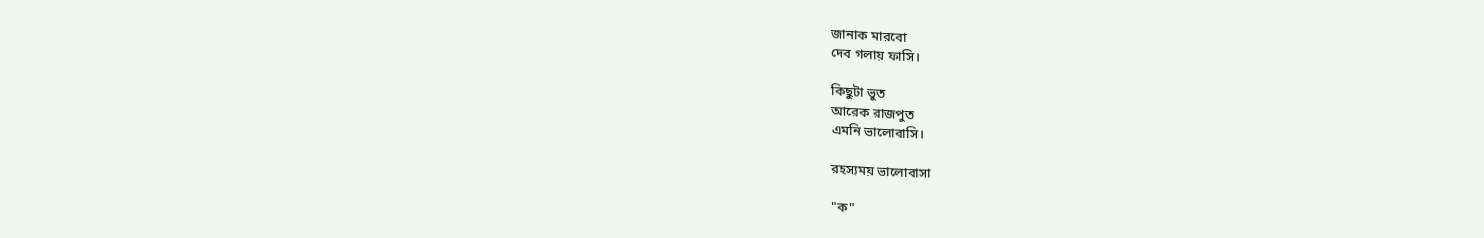জানাক মারবো
দেব গলায় ফাসি।

কিছুটা ভুত
আরেক রাজপুত
এমনি ভালোবাসি।

রহস্যময় ভালোবাসা

"ক"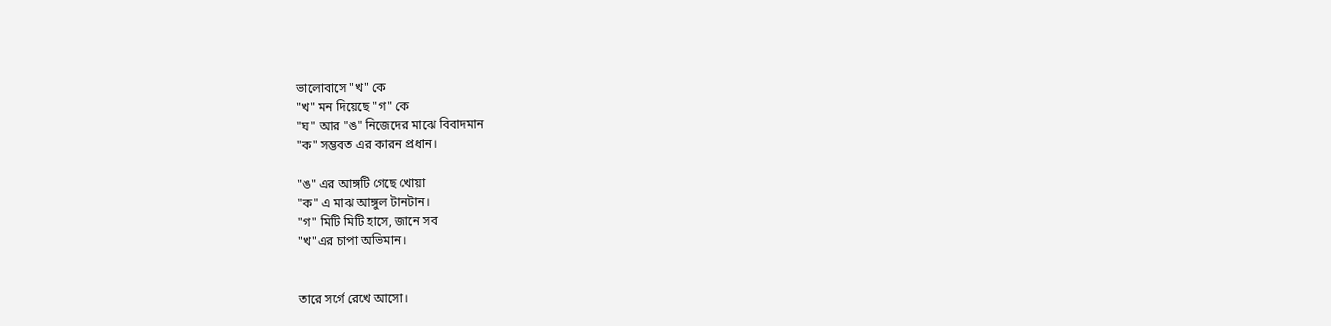ভালোবাসে "খ" কে
"খ" মন দিয়েছে "গ" কে
"ঘ" আর "ঙ" নিজেদের মাঝে বিবাদমান
"ক" সম্ভবত এর কারন প্রধান।

"ঙ" এর আঙ্গটি গেছে খোয়া
"ক" এ মাঝ আঙ্গুল টানটান।
"গ" মিটি মিটি হাসে, জানে সব
"খ"এর চাপা অভিমান।


তারে সর্গে রেখে আসো।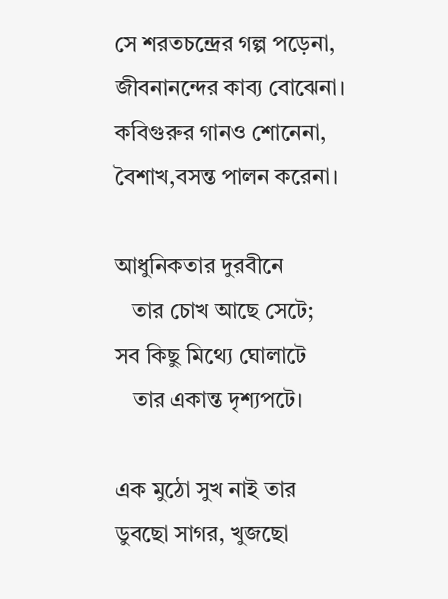সে শরতচন্দ্রের গল্প পড়েনা,
জীবনানন্দের কাব্য বোঝেনা।
কবিগুরুর গানও শোনেনা,
বৈশাখ,বসন্ত পালন করেনা।

আধুনিকতার দুরবীনে
   তার চোখ আছে সেটে;
সব কিছু মিথ্যে ঘোলাটে
   তার একান্ত দৃশ্যপটে।

এক মুঠো সুখ নাই তার
ডুবছো সাগর, খুজছো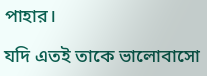পাহার।

যদি এতই তাকে ভালোবাসো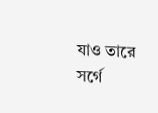যাও তারে সর্গে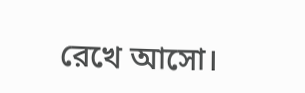রেখে আসো।